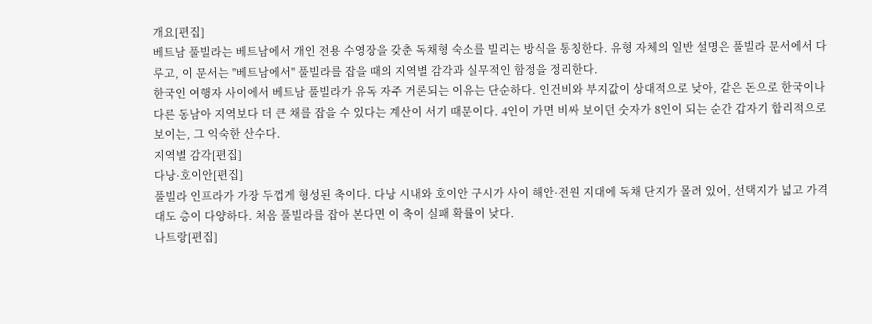개요[편집]
베트남 풀빌라는 베트남에서 개인 전용 수영장을 갖춘 독채형 숙소를 빌리는 방식을 통칭한다. 유형 자체의 일반 설명은 풀빌라 문서에서 다루고, 이 문서는 "베트남에서" 풀빌라를 잡을 때의 지역별 감각과 실무적인 함정을 정리한다.
한국인 여행자 사이에서 베트남 풀빌라가 유독 자주 거론되는 이유는 단순하다. 인건비와 부지값이 상대적으로 낮아, 같은 돈으로 한국이나 다른 동남아 지역보다 더 큰 채를 잡을 수 있다는 계산이 서기 때문이다. 4인이 가면 비싸 보이던 숫자가 8인이 되는 순간 갑자기 합리적으로 보이는, 그 익숙한 산수다.
지역별 감각[편집]
다낭·호이안[편집]
풀빌라 인프라가 가장 두껍게 형성된 축이다. 다낭 시내와 호이안 구시가 사이 해안·전원 지대에 독채 단지가 몰려 있어, 선택지가 넓고 가격대도 층이 다양하다. 처음 풀빌라를 잡아 본다면 이 축이 실패 확률이 낮다.
나트랑[편집]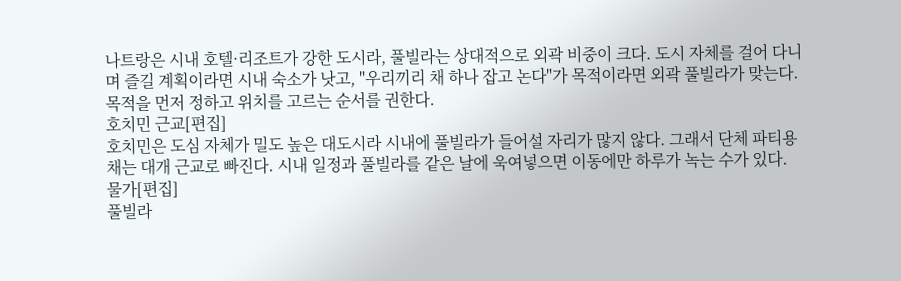나트랑은 시내 호텔·리조트가 강한 도시라, 풀빌라는 상대적으로 외곽 비중이 크다. 도시 자체를 걸어 다니며 즐길 계획이라면 시내 숙소가 낫고, "우리끼리 채 하나 잡고 논다"가 목적이라면 외곽 풀빌라가 맞는다. 목적을 먼저 정하고 위치를 고르는 순서를 권한다.
호치민 근교[편집]
호치민은 도심 자체가 밀도 높은 대도시라 시내에 풀빌라가 들어설 자리가 많지 않다. 그래서 단체 파티용 채는 대개 근교로 빠진다. 시내 일정과 풀빌라를 같은 날에 욱여넣으면 이동에만 하루가 녹는 수가 있다.
물가[편집]
풀빌라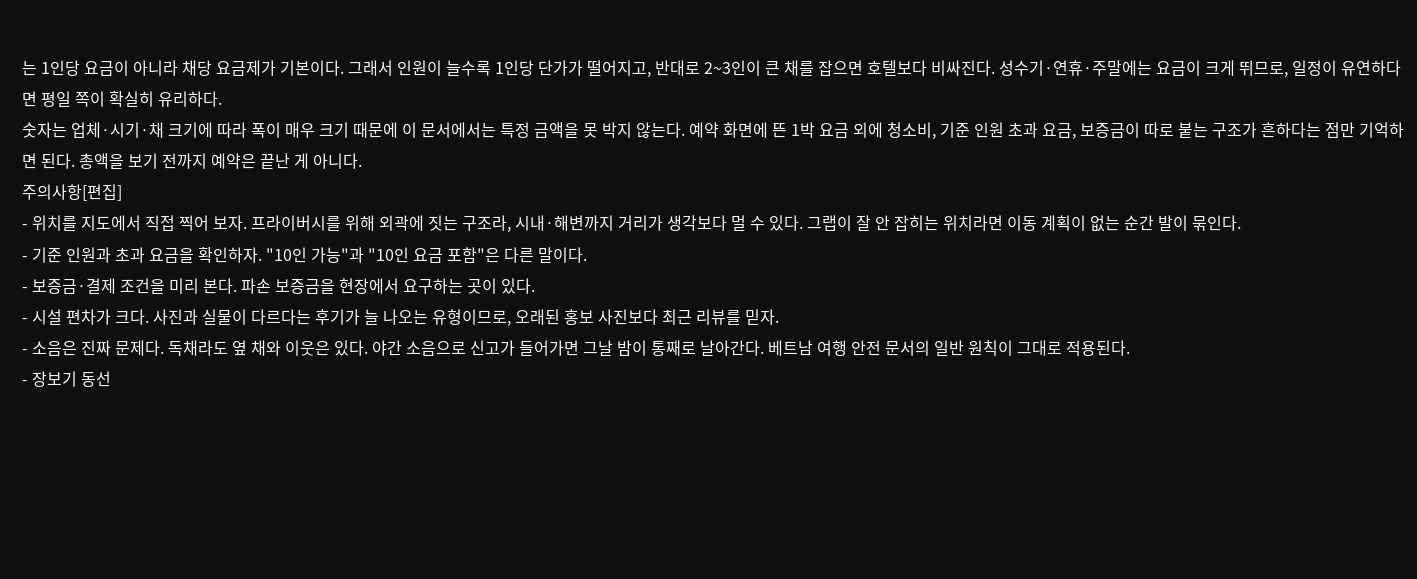는 1인당 요금이 아니라 채당 요금제가 기본이다. 그래서 인원이 늘수록 1인당 단가가 떨어지고, 반대로 2~3인이 큰 채를 잡으면 호텔보다 비싸진다. 성수기·연휴·주말에는 요금이 크게 뛰므로, 일정이 유연하다면 평일 쪽이 확실히 유리하다.
숫자는 업체·시기·채 크기에 따라 폭이 매우 크기 때문에 이 문서에서는 특정 금액을 못 박지 않는다. 예약 화면에 뜬 1박 요금 외에 청소비, 기준 인원 초과 요금, 보증금이 따로 붙는 구조가 흔하다는 점만 기억하면 된다. 총액을 보기 전까지 예약은 끝난 게 아니다.
주의사항[편집]
- 위치를 지도에서 직접 찍어 보자. 프라이버시를 위해 외곽에 짓는 구조라, 시내·해변까지 거리가 생각보다 멀 수 있다. 그랩이 잘 안 잡히는 위치라면 이동 계획이 없는 순간 발이 묶인다.
- 기준 인원과 초과 요금을 확인하자. "10인 가능"과 "10인 요금 포함"은 다른 말이다.
- 보증금·결제 조건을 미리 본다. 파손 보증금을 현장에서 요구하는 곳이 있다.
- 시설 편차가 크다. 사진과 실물이 다르다는 후기가 늘 나오는 유형이므로, 오래된 홍보 사진보다 최근 리뷰를 믿자.
- 소음은 진짜 문제다. 독채라도 옆 채와 이웃은 있다. 야간 소음으로 신고가 들어가면 그날 밤이 통째로 날아간다. 베트남 여행 안전 문서의 일반 원칙이 그대로 적용된다.
- 장보기 동선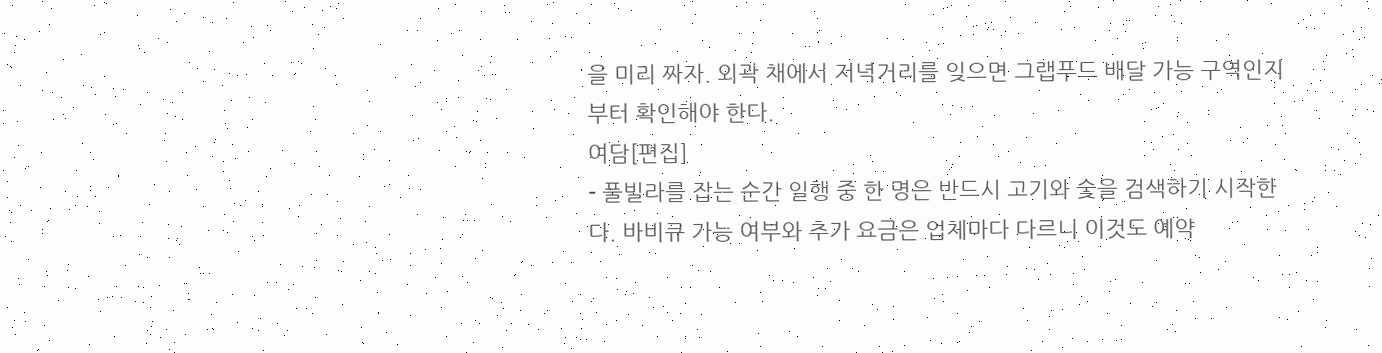을 미리 짜자. 외곽 채에서 저녁거리를 잊으면 그랩푸드 배달 가능 구역인지부터 확인해야 한다.
여담[편집]
- 풀빌라를 잡는 순간 일행 중 한 명은 반드시 고기와 숯을 검색하기 시작한다. 바비큐 가능 여부와 추가 요금은 업체마다 다르니 이것도 예약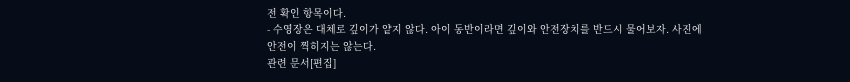전 확인 항목이다.
- 수영장은 대체로 깊이가 얕지 않다. 아이 동반이라면 깊이와 안전장치를 반드시 물어보자. 사진에 안전이 찍히지는 않는다.
관련 문서[편집]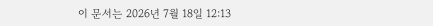이 문서는 2026년 7월 18일 12:13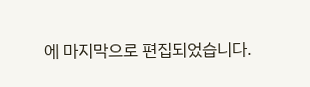에 마지막으로 편집되었습니다.